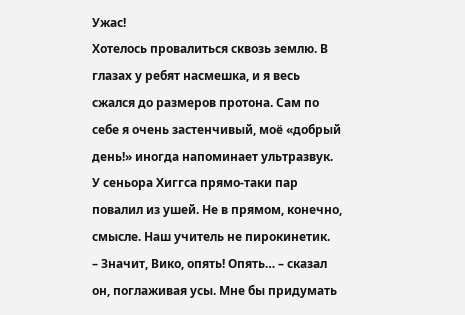Ужас!
Хотелось провалиться сквозь землю. В глазах у ребят насмешка, и я весь сжался до размеров протона. Сам по себе я очень застенчивый, моё «добрый день!» иногда напоминает ультразвук.
У сеньора Хиггса прямо-таки пар повалил из ушей. Не в прямом, конечно, смысле. Наш учитель не пирокинетик.
– Значит, Вико, опять! Опять… – сказал он, поглаживая усы. Мне бы придумать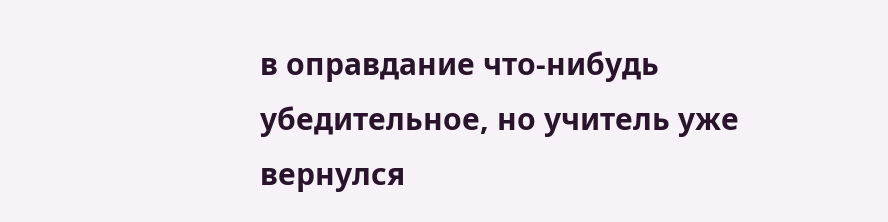в оправдание что-нибудь убедительное, но учитель уже вернулся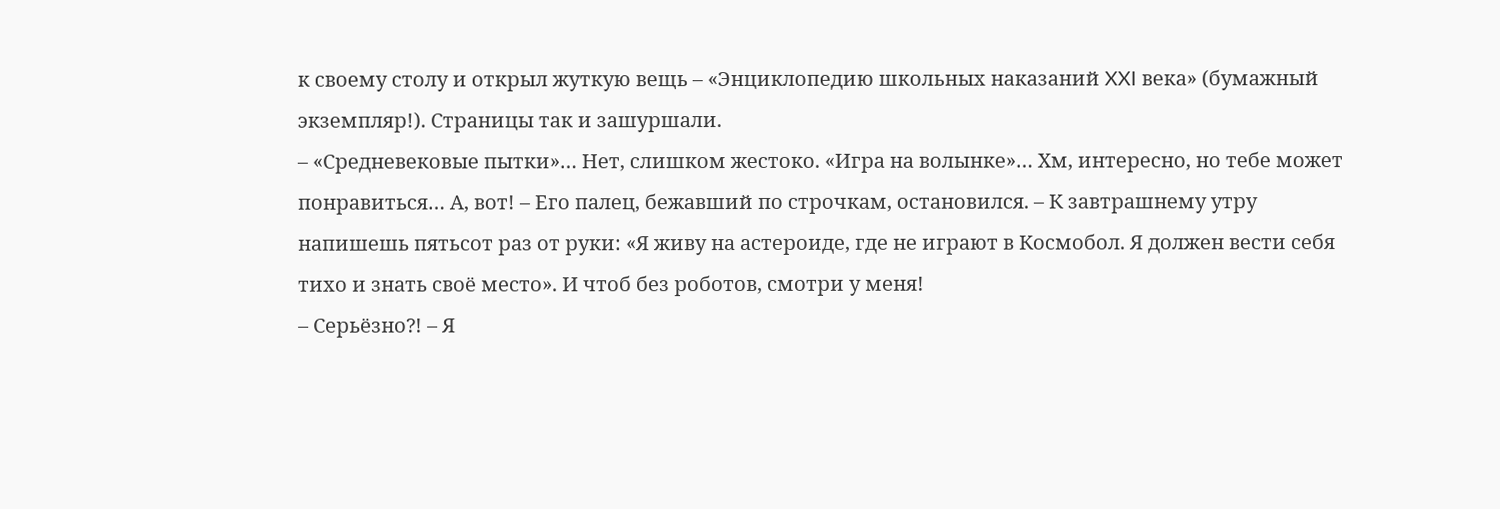к своему столу и открыл жуткую вещь – «Энциклопедию школьных наказаний XXI века» (бумажный экземпляр!). Страницы так и зашуршали.
– «Средневековые пытки»… Нет, слишком жестоко. «Игра на волынке»… Хм, интересно, но тебе может понравиться… А, вот! – Его палец, бежавший по строчкам, остановился. – К завтрашнему утру напишешь пятьсот раз от руки: «Я живу на астероиде, где не играют в Космобол. Я должен вести себя тихо и знать своё место». И чтоб без роботов, смотри у меня!
– Серьёзно?! – Я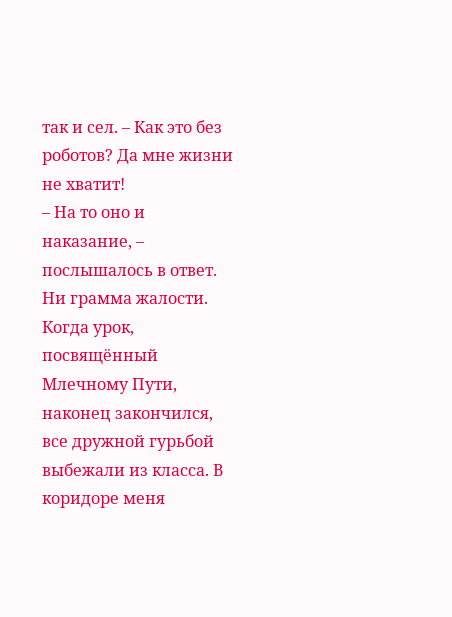так и сел. – Как это без роботов? Да мне жизни не хватит!
– На то оно и наказание, – послышалось в ответ. Ни грамма жалости.
Когда урок, посвящённый Млечному Пути, наконец закончился, все дружной гурьбой выбежали из класса. В коридоре меня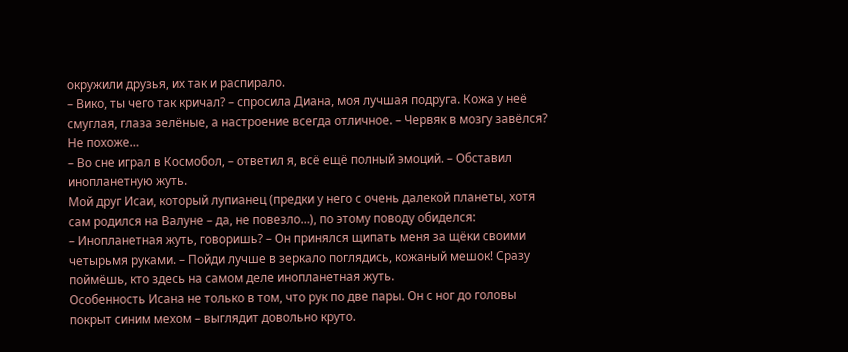окружили друзья, их так и распирало.
– Вико, ты чего так кричал? – спросила Диана, моя лучшая подруга. Кожа у неё смуглая, глаза зелёные, а настроение всегда отличное. – Червяк в мозгу завёлся? Не похоже…
– Во сне играл в Космобол, – ответил я, всё ещё полный эмоций. – Обставил инопланетную жуть.
Мой друг Исаи, который лупианец (предки у него с очень далекой планеты, хотя сам родился на Валуне – да, не повезло…), по этому поводу обиделся:
– Инопланетная жуть, говоришь? – Он принялся щипать меня за щёки своими четырьмя руками. – Пойди лучше в зеркало поглядись, кожаный мешок! Сразу поймёшь, кто здесь на самом деле инопланетная жуть.
Особенность Исана не только в том, что рук по две пары. Он с ног до головы покрыт синим мехом – выглядит довольно круто.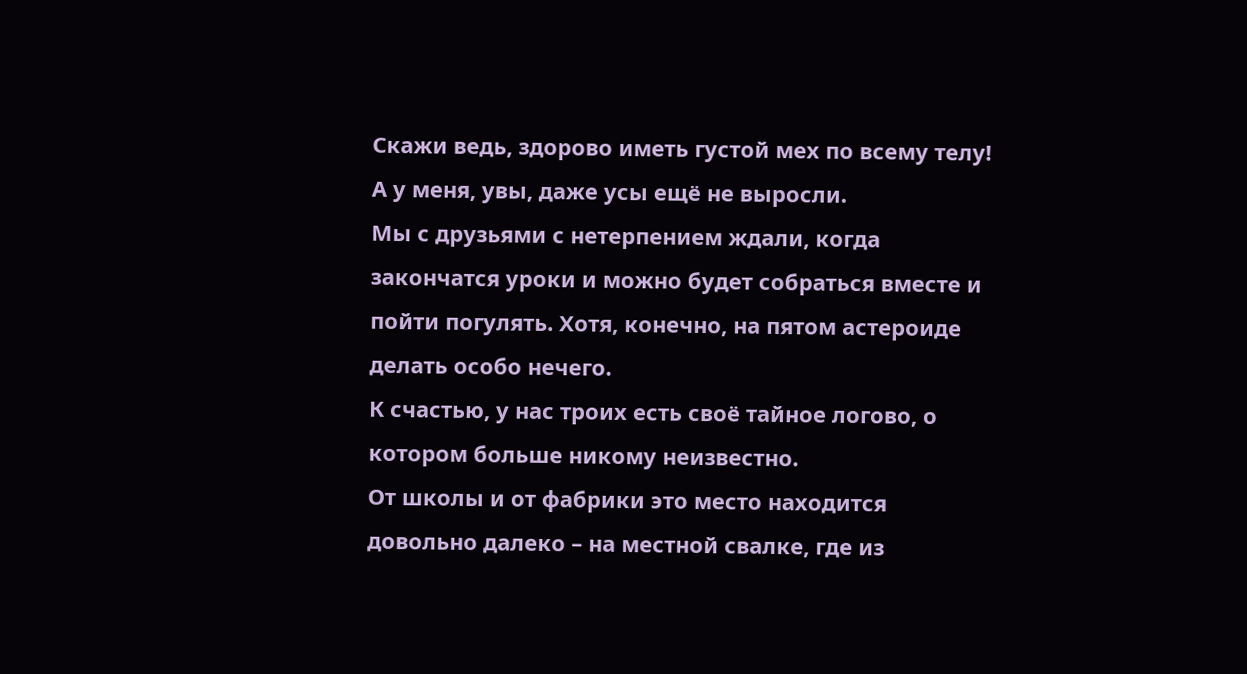Скажи ведь, здорово иметь густой мех по всему телу! А у меня, увы, даже усы ещё не выросли.
Мы с друзьями с нетерпением ждали, когда закончатся уроки и можно будет собраться вместе и пойти погулять. Хотя, конечно, на пятом астероиде делать особо нечего.
К счастью, у нас троих есть своё тайное логово, о котором больше никому неизвестно.
От школы и от фабрики это место находится довольно далеко – на местной свалке, где из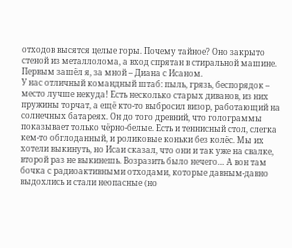отходов высятся целые горы. Почему тайное? Оно закрыто стеной из металлолома, а вход спрятан в стиральной машине.
Первым зашёл я, за мной – Диана с Исаном.
У нас отличный командный штаб: пыль, грязь, беспорядок – место лучше некуда! Есть несколько старых диванов, из них пружины торчат, а ещё кто-то выбросил визор, работающий на солнечных батареях. Он до того древний, что голограммы показывает только чёрно-белые. Есть и теннисный стол, слегка кем-то обглоданный, и роликовые коньки без колёс. Мы их хотели выкинуть, но Исаи сказал, что они и так уже на свалке, второй раз не выкинешь. Возразить было нечего… А вон там бочка с радиоактивными отходами, которые давным-давно выдохлись и стали неопасные (но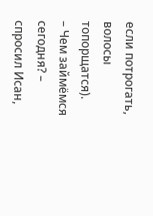если потрогать, волосы топорщатся).
– Чем займёмся сегодня? – спросил Исан,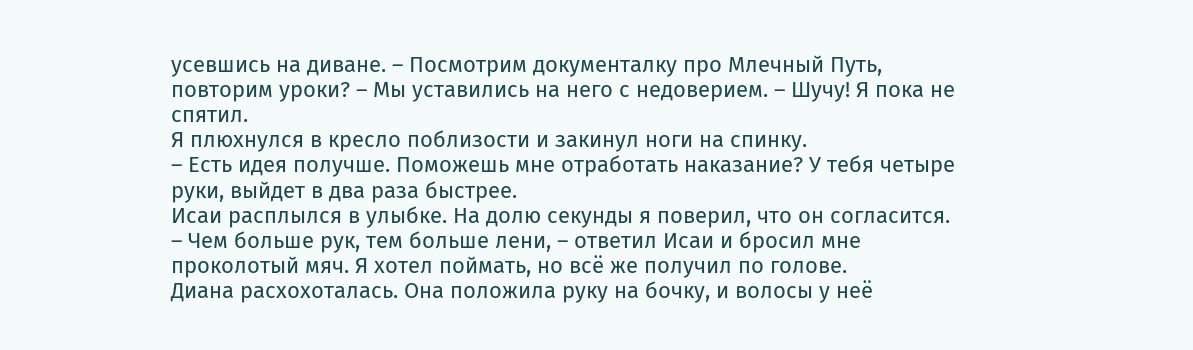усевшись на диване. – Посмотрим документалку про Млечный Путь, повторим уроки? – Мы уставились на него с недоверием. – Шучу! Я пока не спятил.
Я плюхнулся в кресло поблизости и закинул ноги на спинку.
– Есть идея получше. Поможешь мне отработать наказание? У тебя четыре руки, выйдет в два раза быстрее.
Исаи расплылся в улыбке. На долю секунды я поверил, что он согласится.
– Чем больше рук, тем больше лени, – ответил Исаи и бросил мне проколотый мяч. Я хотел поймать, но всё же получил по голове.
Диана расхохоталась. Она положила руку на бочку, и волосы у неё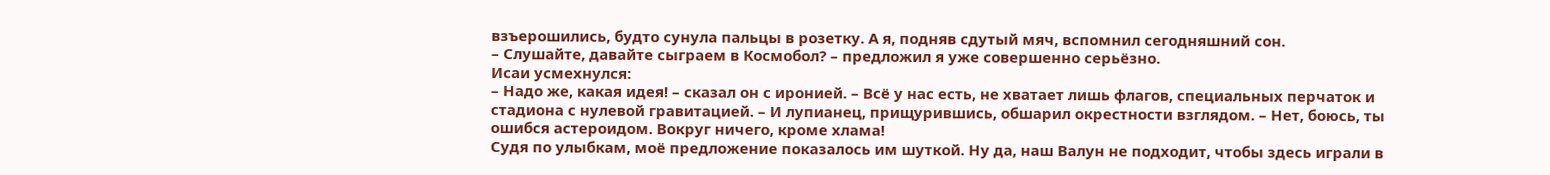взъерошились, будто сунула пальцы в розетку. А я, подняв сдутый мяч, вспомнил сегодняшний сон.
– Слушайте, давайте сыграем в Космобол? – предложил я уже совершенно серьёзно.
Исаи усмехнулся:
– Надо же, какая идея! – сказал он с иронией. – Всё у нас есть, не хватает лишь флагов, специальных перчаток и стадиона с нулевой гравитацией. – И лупианец, прищурившись, обшарил окрестности взглядом. – Нет, боюсь, ты ошибся астероидом. Вокруг ничего, кроме хлама!
Судя по улыбкам, моё предложение показалось им шуткой. Ну да, наш Валун не подходит, чтобы здесь играли в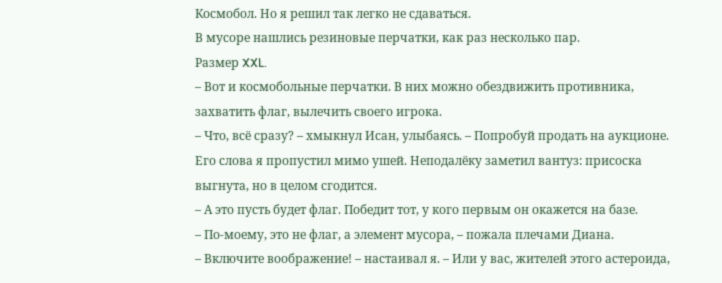Космобол. Но я решил так легко не сдаваться.
В мусоре нашлись резиновые перчатки, как раз несколько пар.
Размер XXL.
– Вот и космобольные перчатки. В них можно обездвижить противника, захватить флаг, вылечить своего игрока.
– Что, всё сразу? – хмыкнул Исан, улыбаясь. – Попробуй продать на аукционе.
Его слова я пропустил мимо ушей. Неподалёку заметил вантуз: присоска выгнута, но в целом сгодится.
– А это пусть будет флаг. Победит тот, у кого первым он окажется на базе.
– По-моему, это не флаг, а элемент мусора, – пожала плечами Диана.
– Включите воображение! – настаивал я. – Или у вас, жителей этого астероида,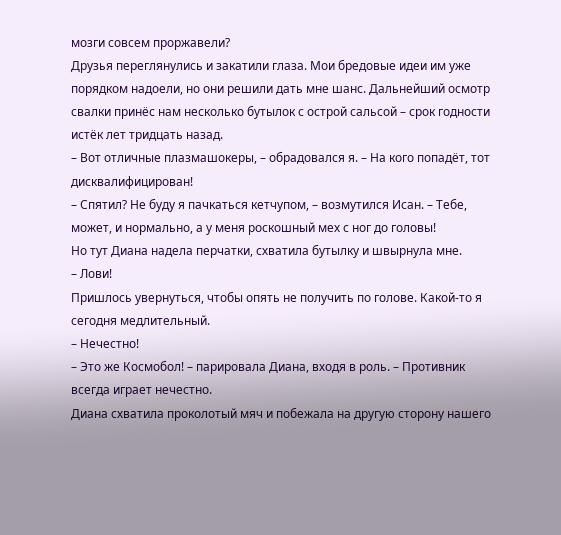мозги совсем проржавели?
Друзья переглянулись и закатили глаза. Мои бредовые идеи им уже порядком надоели, но они решили дать мне шанс. Дальнейший осмотр свалки принёс нам несколько бутылок с острой сальсой – срок годности истёк лет тридцать назад.
– Вот отличные плазмашокеры, – обрадовался я. – На кого попадёт, тот дисквалифицирован!
– Спятил? Не буду я пачкаться кетчупом, – возмутился Исан. – Тебе, может, и нормально, а у меня роскошный мех с ног до головы!
Но тут Диана надела перчатки, схватила бутылку и швырнула мне.
– Лови!
Пришлось увернуться, чтобы опять не получить по голове. Какой-то я сегодня медлительный.
– Нечестно!
– Это же Космобол! – парировала Диана, входя в роль. – Противник всегда играет нечестно.
Диана схватила проколотый мяч и побежала на другую сторону нашего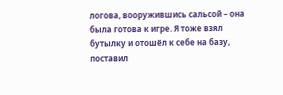логова, вооружившись сальсой – она была готова к игре. Я тоже взял бутылку и отошёл к себе на базу, поставил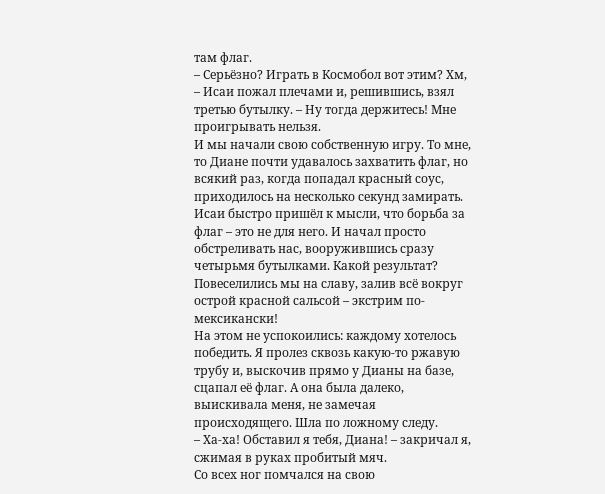там флаг.
– Серьёзно? Играть в Космобол вот этим? Хм, – Исаи пожал плечами и, решившись, взял третью бутылку. – Ну тогда держитесь! Мне проигрывать нельзя.
И мы начали свою собственную игру. То мне, то Диане почти удавалось захватить флаг, но всякий раз, когда попадал красный соус, приходилось на несколько секунд замирать.
Исаи быстро пришёл к мысли, что борьба за флаг – это не для него. И начал просто обстреливать нас, вооружившись сразу четырьмя бутылками. Какой результат? Повеселились мы на славу, залив всё вокруг острой красной сальсой – экстрим по-мексикански!
На этом не успокоились: каждому хотелось победить. Я пролез сквозь какую-то ржавую трубу и, выскочив прямо у Дианы на базе, сцапал её флаг. А она была далеко, выискивала меня, не замечая происходящего. Шла по ложному следу.
– Ха-ха! Обставил я тебя, Диана! – закричал я, сжимая в руках пробитый мяч.
Со всех ног помчался на свою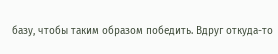базу, чтобы таким образом победить. Вдруг откуда-то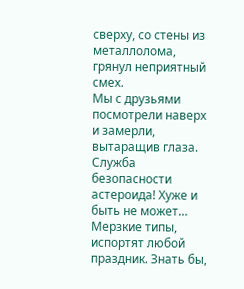сверху, со стены из металлолома, грянул неприятный смех.
Мы с друзьями посмотрели наверх и замерли, вытаращив глаза. Служба безопасности астероида! Хуже и быть не может… Мерзкие типы, испортят любой праздник. Знать бы,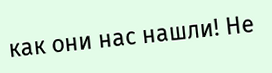как они нас нашли! Не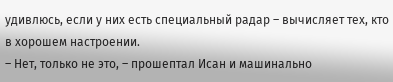удивлюсь, если у них есть специальный радар – вычисляет тех, кто в хорошем настроении.
– Нет, только не это, – прошептал Исан и машинально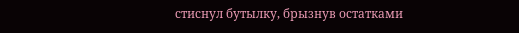стиснул бутылку, брызнув остатками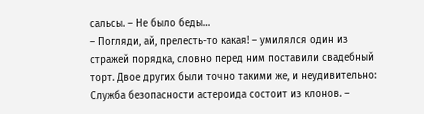сальсы. – Не было беды…
– Погляди, ай, прелесть-то какая! – умилялся один из стражей порядка, словно перед ним поставили свадебный торт. Двое других были точно такими же, и неудивительно: Служба безопасности астероида состоит из клонов. –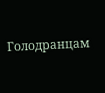Голодранцам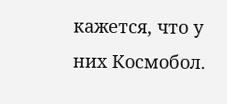кажется, что у них Космобол.